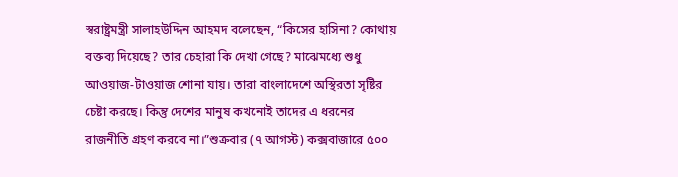স্বরাষ্ট্রমন্ত্রী সালাহউদ্দিন আহমদ বলেছেন, “কিসের হাসিনা? কোথায় বক্তব্য দিয়েছে? তার চেহারা কি দেখা গেছে? মাঝেমধ্যে শুধু আওয়াজ-টাওয়াজ শোনা যায়। তারা বাংলাদেশে অস্থিরতা সৃষ্টির চেষ্টা করছে। কিন্তু দেশের মানুষ কখনোই তাদের এ ধরনের রাজনীতি গ্রহণ করবে না।”শুক্রবার (৭ আগস্ট) কক্সবাজারে ৫০০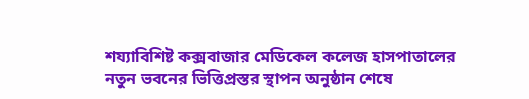শয্যাবিশিষ্ট কক্সবাজার মেডিকেল কলেজ হাসপাতালের নতুন ভবনের ভিত্তিপ্রস্তর স্থাপন অনুষ্ঠান শেষে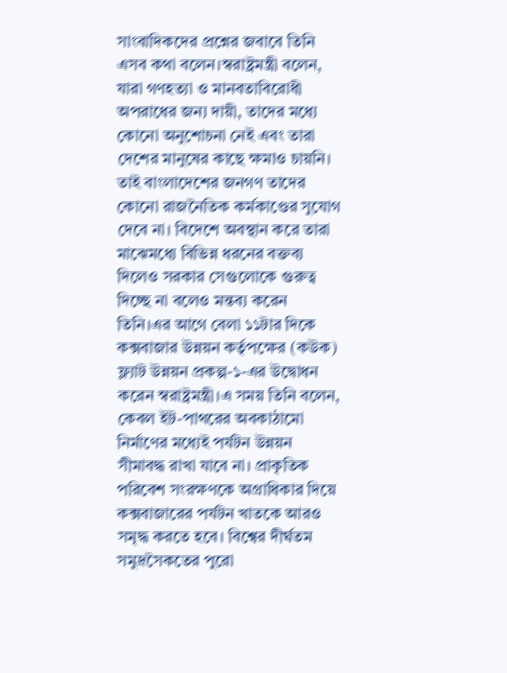সাংবাদিকদের প্রশ্নের জবাবে তিনি এসব কথা বলেন।স্বরাষ্ট্রমন্ত্রী বলেন, যারা গণহত্যা ও মানবতাবিরোধী অপরাধের জন্য দায়ী, তাদের মধ্যে কোনো অনুশোচনা নেই এবং তারা দেশের মানুষের কাছে ক্ষমাও চায়নি। তাই বাংলাদেশের জনগণ তাদের কোনো রাজনৈতিক কর্মকাণ্ডের সুযোগ দেবে না। বিদেশে অবস্থান করে তারা মাঝেমধ্যে বিভিন্ন ধরনের বক্তব্য দিলেও সরকার সেগুলোকে গুরুত্ব দিচ্ছে না বলেও মন্তব্য করেন তিনি।এর আগে বেলা ১১টার দিকে কক্সবাজার উন্নয়ন কর্তৃপক্ষের (কউক) ফ্ল্যাট উন্নয়ন প্রকল্প-১-এর উদ্বোধন করেন স্বরাষ্ট্রমন্ত্রী।এ সময় তিনি বলেন, কেবল ইট-পাথরের অবকাঠামো নির্মাণের মধ্যেই পর্যটন উন্নয়ন সীমাবদ্ধ রাখা যাবে না। প্রাকৃতিক পরিবেশ সংরক্ষণকে অগ্রাধিকার দিয়ে কক্সবাজারের পর্যটন খাতকে আরও সমৃদ্ধ করতে হবে। বিশ্বের দীর্ঘতম সমুদ্রসৈকতের পুরো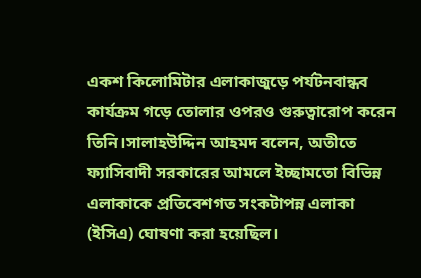একশ কিলোমিটার এলাকাজুড়ে পর্যটনবান্ধব কার্যক্রম গড়ে তোলার ওপরও গুরুত্বারোপ করেন তিনি।সালাহউদ্দিন আহমদ বলেন, অতীতে ফ্যাসিবাদী সরকারের আমলে ইচ্ছামতো বিভিন্ন এলাকাকে প্রতিবেশগত সংকটাপন্ন এলাকা (ইসিএ) ঘোষণা করা হয়েছিল।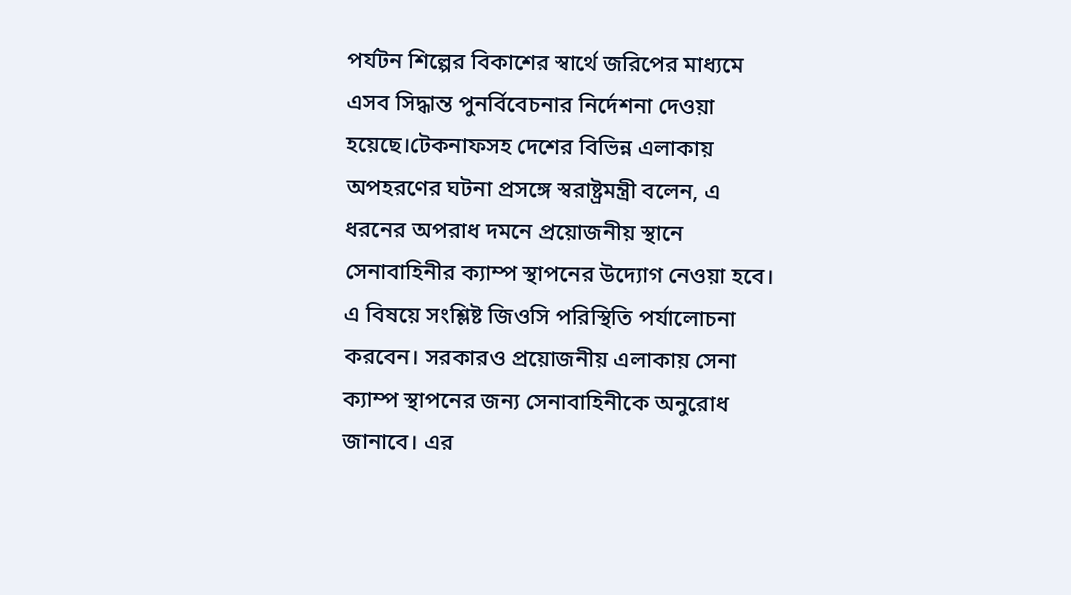পর্যটন শিল্পের বিকাশের স্বার্থে জরিপের মাধ্যমে এসব সিদ্ধান্ত পুনর্বিবেচনার নির্দেশনা দেওয়া হয়েছে।টেকনাফসহ দেশের বিভিন্ন এলাকায় অপহরণের ঘটনা প্রসঙ্গে স্বরাষ্ট্রমন্ত্রী বলেন, এ ধরনের অপরাধ দমনে প্রয়োজনীয় স্থানে সেনাবাহিনীর ক্যাম্প স্থাপনের উদ্যোগ নেওয়া হবে। এ বিষয়ে সংশ্লিষ্ট জিওসি পরিস্থিতি পর্যালোচনা করবেন। সরকারও প্রয়োজনীয় এলাকায় সেনা ক্যাম্প স্থাপনের জন্য সেনাবাহিনীকে অনুরোধ জানাবে। এর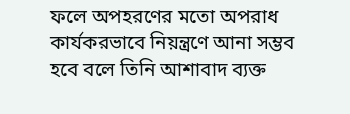ফলে অপহরণের মতো অপরাধ কার্যকরভাবে নিয়ন্ত্রণে আনা সম্ভব হবে বলে তিনি আশাবাদ ব্যক্ত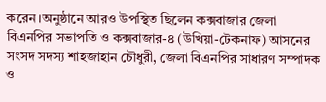করেন।অনুষ্ঠানে আরও উপস্থিত ছিলেন কক্সবাজার জেলা বিএনপির সভাপতি ও কক্সবাজার-৪ (উখিয়া-টেকনাফ) আসনের সংসদ সদস্য শাহজাহান চৌধুরী, জেলা বিএনপির সাধারণ সম্পাদক ও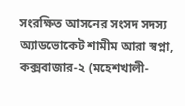সংরক্ষিত আসনের সংসদ সদস্য অ্যাডভোকেট শামীম আরা স্বপ্না, কক্সবাজার-২ (মহেশখালী-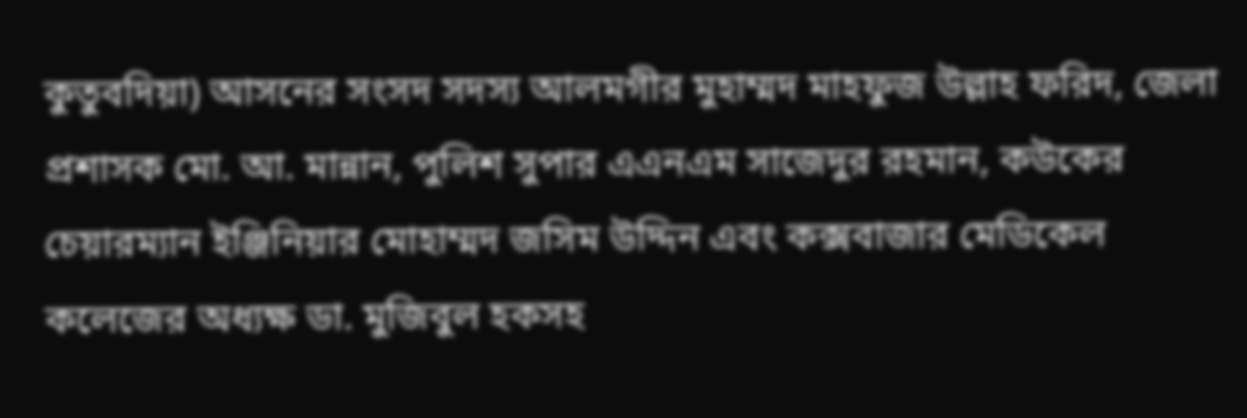কুতুবদিয়া) আসনের সংসদ সদস্য আলমগীর মুহাম্মদ মাহফুজ উল্লাহ ফরিদ, জেলা প্রশাসক মো. আ. মান্নান, পুলিশ সুপার এএনএম সাজেদুর রহমান, কউকের চেয়ারম্যান ইঞ্জিনিয়ার মোহাম্মদ জসিম উদ্দিন এবং কক্সবাজার মেডিকেল কলেজের অধ্যক্ষ ডা. মুজিবুল হকসহ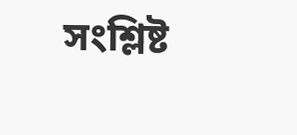সংশ্লিষ্ট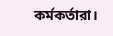কর্মকর্তারা।